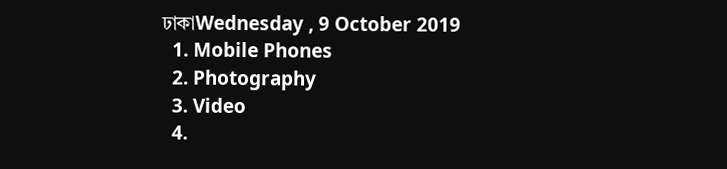ঢাকাWednesday , 9 October 2019
  1. Mobile Phones
  2. Photography
  3. Video
  4.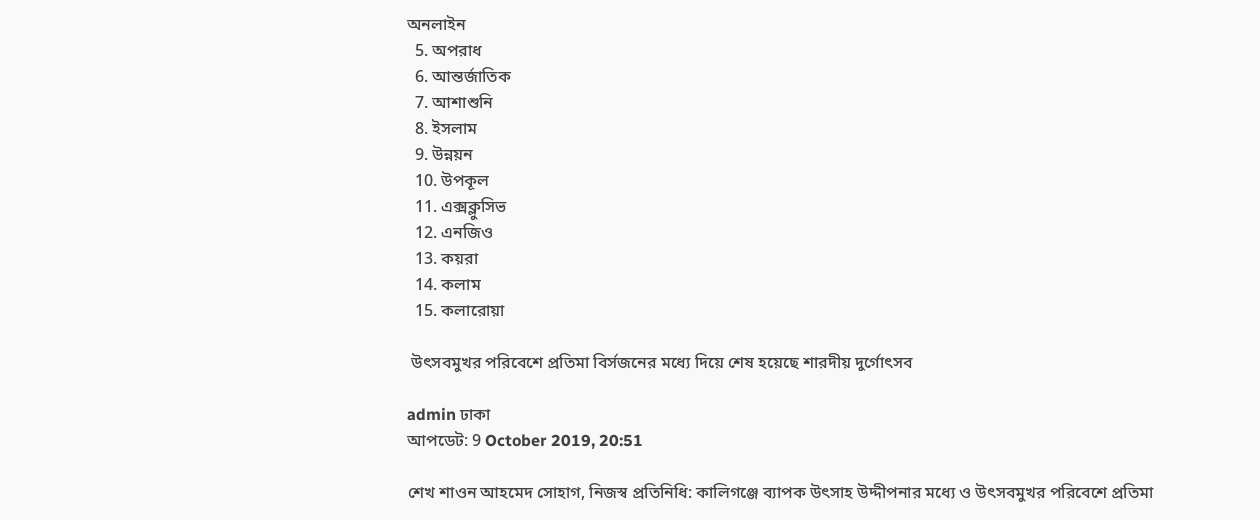অনলাইন
  5. অপরাধ
  6. আন্তর্জাতিক
  7. আশাশুনি
  8. ইসলাম
  9. উন্নয়ন
  10. উপকূল
  11. এক্সক্লুসিভ
  12. এনজিও
  13. কয়রা
  14. কলাম
  15. কলারোয়া

 উৎসবমুখর পরিবেশে প্রতিমা বির্সজনের মধ্যে দিয়ে শেষ হয়েছে শারদীয় দুর্গোৎসব

admin ঢাকা
আপডেট: 9 October 2019, 20:51

শেখ শাওন আহমেদ সোহাগ, নিজস্ব প্রতিনিধি: কালিগঞ্জে ব্যাপক উৎসাহ উদ্দীপনার মধ্যে ও উৎসবমুখর পরিবেশে প্রতিমা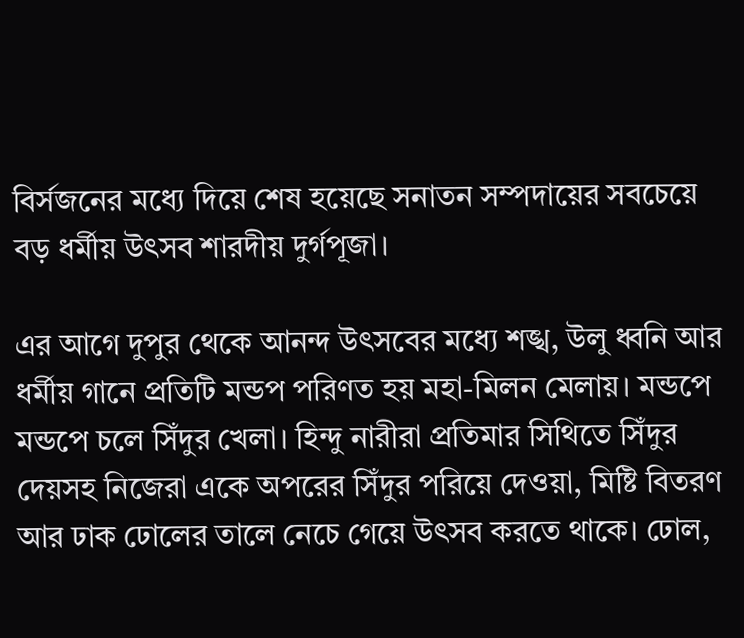বির্সজনের মধ্যে দিয়ে শেষ হয়েছে সনাতন সম্পদায়ের সবচেয়ে বড় ধর্মীয় উৎসব শারদীয় দুর্গপূজা।

এর আগে দুপুর থেকে আনন্দ উৎসবের মধ্যে শঙ্খ, উলু ধ্বনি আর ধর্মীয় গানে প্রতিটি মন্ডপ পরিণত হয় মহা-মিলন মেলায়। মন্ডপে মন্ডপে চলে সিঁদুর খেলা। হিন্দু নারীরা প্রতিমার সিথিতে সিঁদুর দেয়সহ নিজেরা একে অপরের সিঁদুর পরিয়ে দেওয়া, মিষ্টি বিতরণ আর ঢাক ঢোলের তালে নেচে গেয়ে উৎসব করতে থাকে। ঢোল,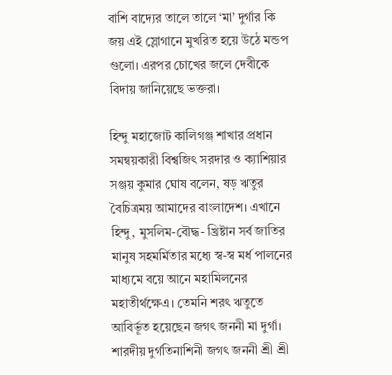বাশি বাদ্যের তালে তালে ‘মা’ দুর্গার কি জয় এই স্লোগানে মুখরিত হয়ে উঠে মন্ডপ গুলো। এরপর চোখের জলে দেবীকে বিদায় জানিয়েছে ভক্তরা।

হিন্দু মহাজোট কালিগঞ্জ শাখার প্রধান সমন্বয়কারী বিশ্বজিৎ সরদার ও ক্যাশিয়ার সঞ্জয় কুমার ঘোষ বলেন, ষড় ঋতুর বৈচিত্রময় আমাদের বাংলাদেশ। এখানে হিন্দু, মুসলিম-বৌদ্ধ- খ্রিষ্টান সর্ব জাতির মানুষ সহমর্মিতার মধ্যে স্ব-স্ব মর্ধ পালনের মাধ্যমে বয়ে আনে মহামিলনের মহাতীর্থক্ষেএ। তেমনি শরৎ ঋতুতে আবির্ভূত হয়েছেন জগৎ জননী মা দুর্গা। শারদীয় দুর্গতিনাশিনী জগৎ জননী শ্রী শ্রী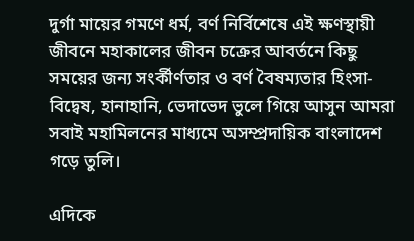দুর্গা মায়ের গমণে ধর্ম, বর্ণ নির্বিশেষে এই ক্ষণস্থায়ী জীবনে মহাকালের জীবন চক্রের আবর্তনে কিছু সময়ের জন্য সংর্কীর্ণতার ও বর্ণ বৈষম্যতার হিংসা-বিদ্বেষ, হানাহানি, ভেদাভেদ ভুলে গিয়ে আসুন আমরা সবাই মহামিলনের মাধ্যমে অসম্প্রদায়িক বাংলাদেশ গড়ে তুলি।

এদিকে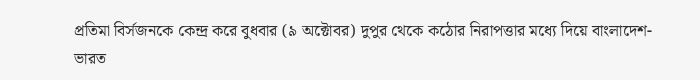প্রতিমা বির্সজনকে কেন্দ্র করে বুধবার (৯ অক্টোবর) দুপুর থেকে কঠোর নিরাপত্তার মধ্যে দিয়ে বাংলাদেশ-ভারত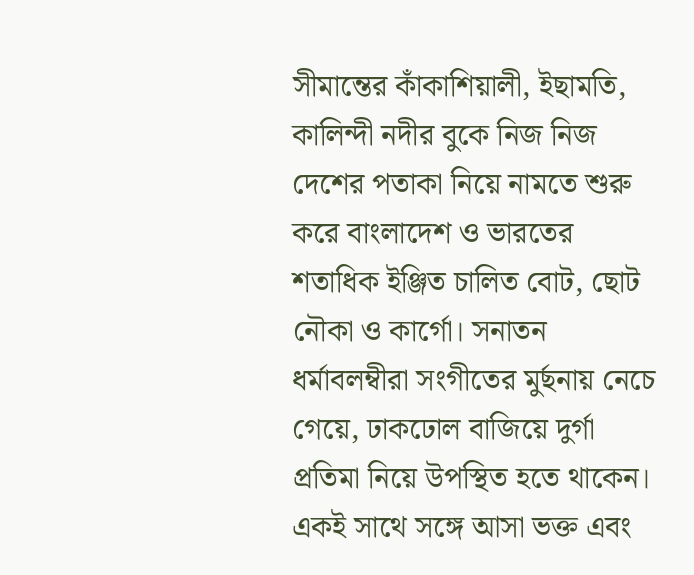সীমান্তের কাঁকাশিয়ালী, ইছামতি, কালিন্দী নদীর বুকে নিজ নিজ দেশের পতাকা নিয়ে নামতে শুরু করে বাংলাদেশ ও ভারতের শতাধিক ইঞ্জিত চালিত বোট, ছোট নৌকা ও কার্গো। সনাতন ধর্মাবলম্বীরা সংগীতের মুর্ছনায় নেচে গেয়ে, ঢাকঢোল বাজিয়ে দুর্গা প্রতিমা নিয়ে উপস্থিত হতে থাকেন। একই সাথে সঙ্গে আসা ভক্ত এবং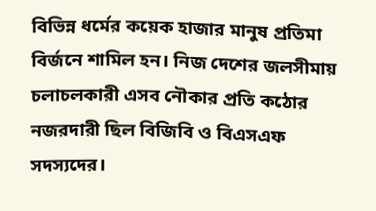বিভিন্ন ধর্মের কয়েক হাজার মানুষ প্রতিমা বির্জনে শামিল হন। নিজ দেশের জলসীমায় চলাচলকারী এসব নৌকার প্রতি কঠোর নজরদারী ছিল বিজিবি ও বিএসএফ সদস্যদের।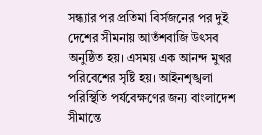সন্ধ্যার পর প্রতিমা বির্সজনের পর দুই দেশের সীমনায় আতঁশবাজি উৎসব অনুষ্ঠিত হয়। এসময় এক আনন্দ মুখর পরিবেশের সৃষ্টি হয়। আইনশৃঙ্খলা পরিস্থিতি পর্যবেক্ষণের জন্য বাংলাদেশ সীমান্তে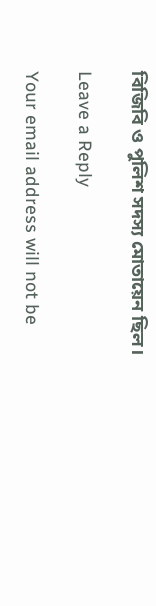বিজিবি ও পুলিশ সদস্য মোতায়েন ছিল।

Leave a Reply

Your email address will not be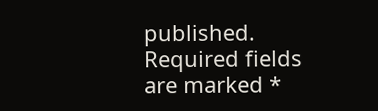published. Required fields are marked *